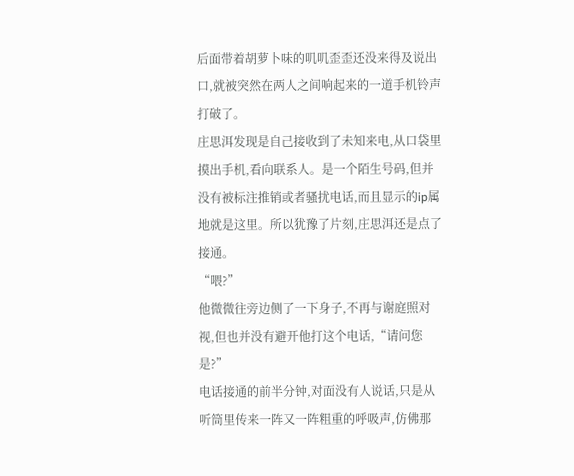后面带着胡萝卜味的叽叽歪歪还没来得及说出口,就被突然在两人之间响起来的一道手机铃声打破了。
庄思洱发现是自己接收到了未知来电,从口袋里摸出手机,看向联系人。是一个陌生号码,但并没有被标注推销或者骚扰电话,而且显示的ip属地就是这里。所以犹豫了片刻,庄思洱还是点了接通。
“喂?”
他微微往旁边侧了一下身子,不再与谢庭照对视,但也并没有避开他打这个电话,“请问您是?”
电话接通的前半分钟,对面没有人说话,只是从听筒里传来一阵又一阵粗重的呼吸声,仿佛那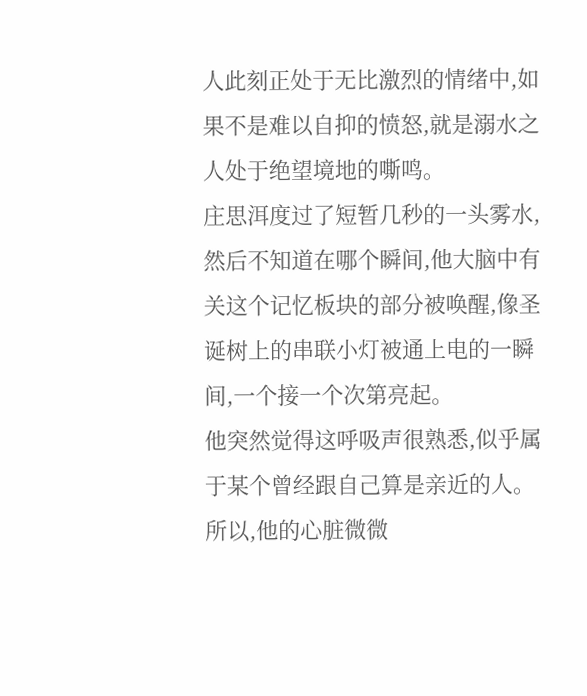人此刻正处于无比激烈的情绪中,如果不是难以自抑的愤怒,就是溺水之人处于绝望境地的嘶鸣。
庄思洱度过了短暂几秒的一头雾水,然后不知道在哪个瞬间,他大脑中有关这个记忆板块的部分被唤醒,像圣诞树上的串联小灯被通上电的一瞬间,一个接一个次第亮起。
他突然觉得这呼吸声很熟悉,似乎属于某个曾经跟自己算是亲近的人。
所以,他的心脏微微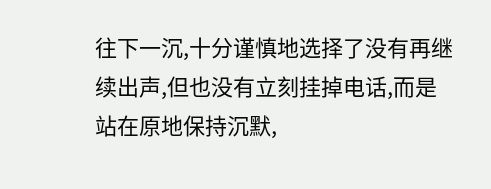往下一沉,十分谨慎地选择了没有再继续出声,但也没有立刻挂掉电话,而是站在原地保持沉默,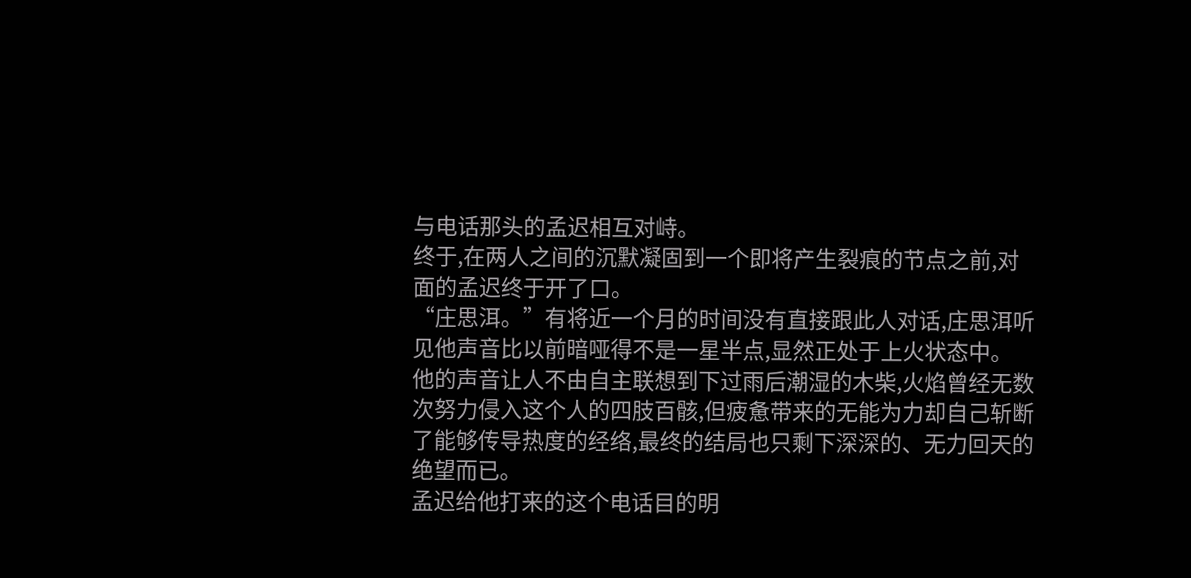与电话那头的孟迟相互对峙。
终于,在两人之间的沉默凝固到一个即将产生裂痕的节点之前,对面的孟迟终于开了口。
“庄思洱。”有将近一个月的时间没有直接跟此人对话,庄思洱听见他声音比以前暗哑得不是一星半点,显然正处于上火状态中。
他的声音让人不由自主联想到下过雨后潮湿的木柴,火焰曾经无数次努力侵入这个人的四肢百骸,但疲惫带来的无能为力却自己斩断了能够传导热度的经络,最终的结局也只剩下深深的、无力回天的绝望而已。
孟迟给他打来的这个电话目的明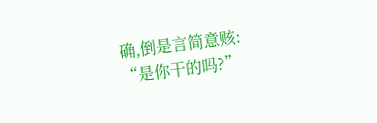确,倒是言简意赅:
“是你干的吗?”